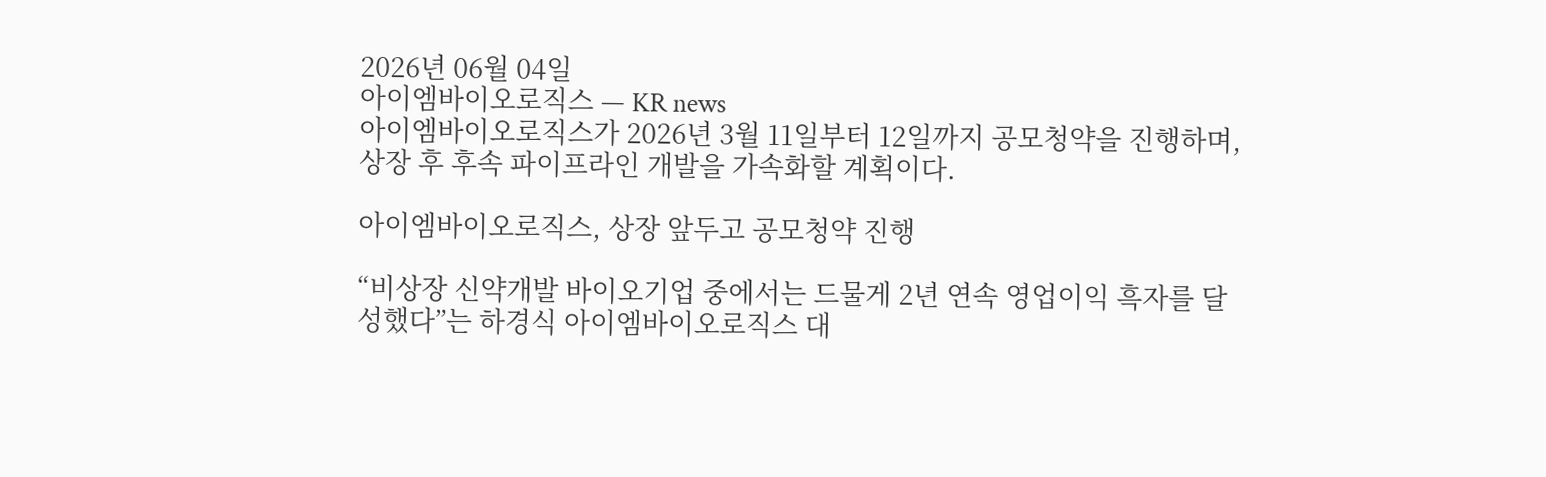2026년 06월 04일
아이엠바이오로직스 — KR news
아이엠바이오로직스가 2026년 3월 11일부터 12일까지 공모청약을 진행하며, 상장 후 후속 파이프라인 개발을 가속화할 계획이다.

아이엠바이오로직스, 상장 앞두고 공모청약 진행

“비상장 신약개발 바이오기업 중에서는 드물게 2년 연속 영업이익 흑자를 달성했다”는 하경식 아이엠바이오로직스 대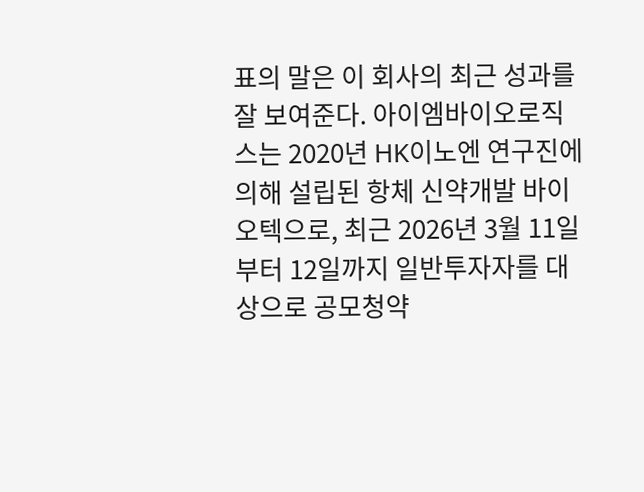표의 말은 이 회사의 최근 성과를 잘 보여준다. 아이엠바이오로직스는 2020년 HK이노엔 연구진에 의해 설립된 항체 신약개발 바이오텍으로, 최근 2026년 3월 11일부터 12일까지 일반투자자를 대상으로 공모청약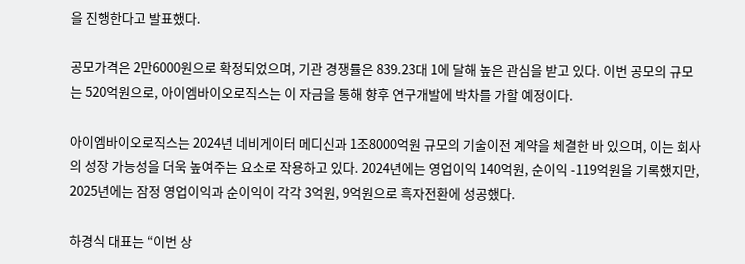을 진행한다고 발표했다.

공모가격은 2만6000원으로 확정되었으며, 기관 경쟁률은 839.23대 1에 달해 높은 관심을 받고 있다. 이번 공모의 규모는 520억원으로, 아이엠바이오로직스는 이 자금을 통해 향후 연구개발에 박차를 가할 예정이다.

아이엠바이오로직스는 2024년 네비게이터 메디신과 1조8000억원 규모의 기술이전 계약을 체결한 바 있으며, 이는 회사의 성장 가능성을 더욱 높여주는 요소로 작용하고 있다. 2024년에는 영업이익 140억원, 순이익 -119억원을 기록했지만, 2025년에는 잠정 영업이익과 순이익이 각각 3억원, 9억원으로 흑자전환에 성공했다.

하경식 대표는 “이번 상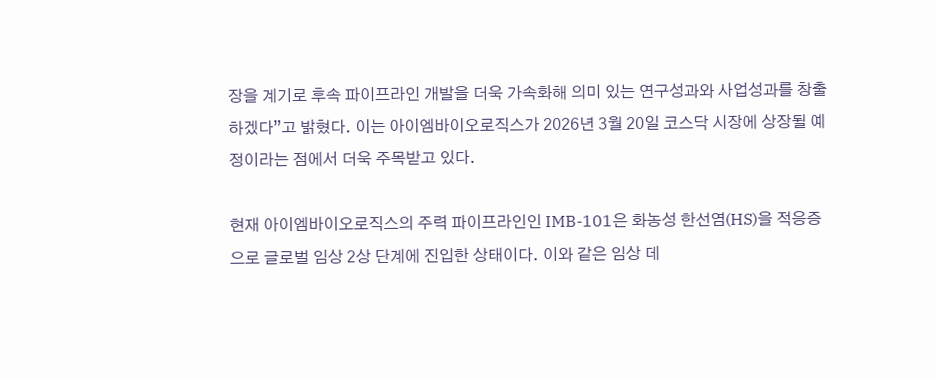장을 계기로 후속 파이프라인 개발을 더욱 가속화해 의미 있는 연구성과와 사업성과를 창출하겠다”고 밝혔다. 이는 아이엠바이오로직스가 2026년 3월 20일 코스닥 시장에 상장될 예정이라는 점에서 더욱 주목받고 있다.

현재 아이엠바이오로직스의 주력 파이프라인인 IMB-101은 화농성 한선염(HS)을 적응증으로 글로벌 임상 2상 단계에 진입한 상태이다. 이와 같은 임상 데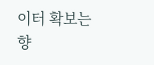이터 확보는 향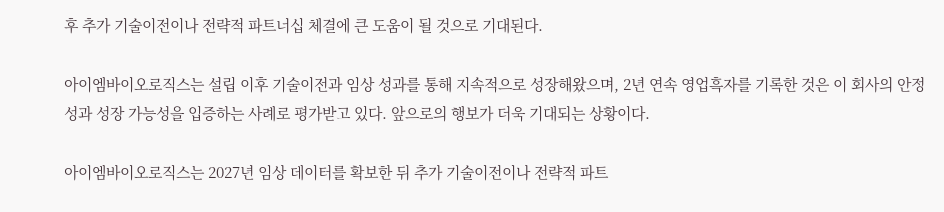후 추가 기술이전이나 전략적 파트너십 체결에 큰 도움이 될 것으로 기대된다.

아이엠바이오로직스는 설립 이후 기술이전과 임상 성과를 통해 지속적으로 성장해왔으며, 2년 연속 영업흑자를 기록한 것은 이 회사의 안정성과 성장 가능성을 입증하는 사례로 평가받고 있다. 앞으로의 행보가 더욱 기대되는 상황이다.

아이엠바이오로직스는 2027년 임상 데이터를 확보한 뒤 추가 기술이전이나 전략적 파트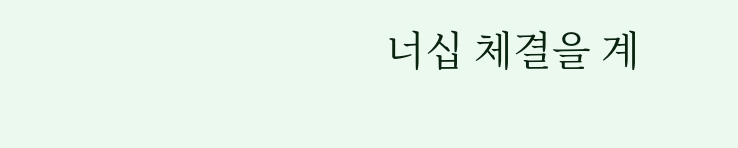너십 체결을 계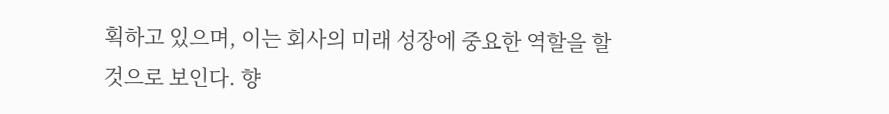획하고 있으며, 이는 회사의 미래 성장에 중요한 역할을 할 것으로 보인다. 향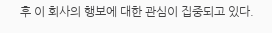후 이 회사의 행보에 대한 관심이 집중되고 있다.